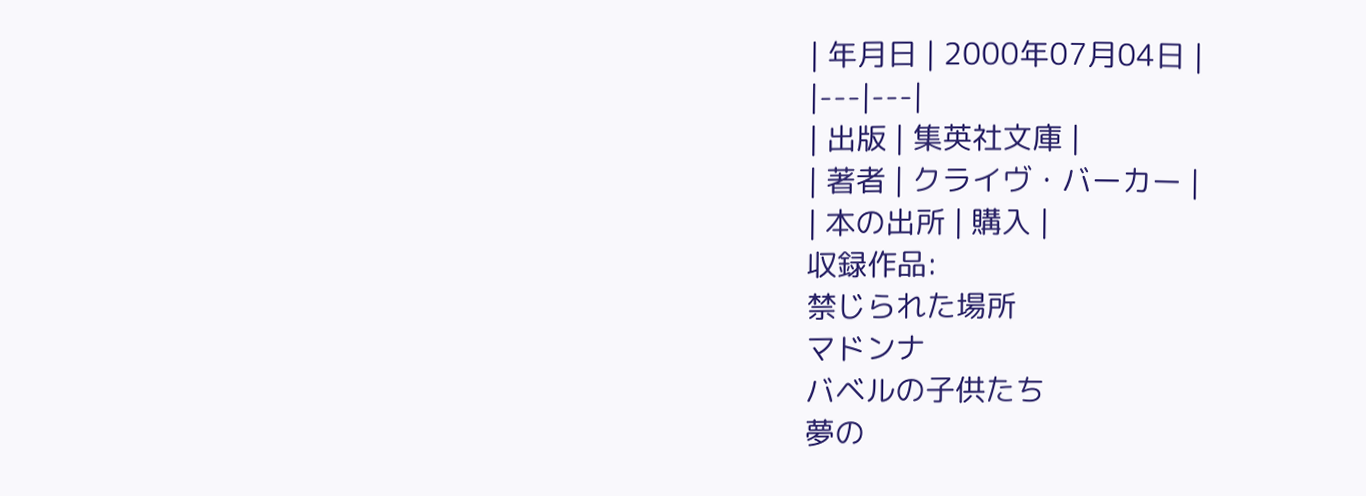| 年月日 | 2000年07月04日 |
|---|---|
| 出版 | 集英社文庫 |
| 著者 | クライヴ・バーカー |
| 本の出所 | 購入 |
収録作品:
禁じられた場所
マドンナ
バベルの子供たち
夢の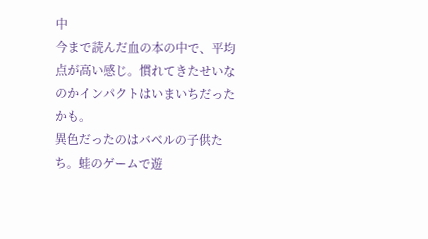中
今まで読んだ血の本の中で、平均点が高い感じ。慣れてきたせいなのかインパクトはいまいちだったかも。
異色だったのはバベルの子供たち。蛙のゲームで遊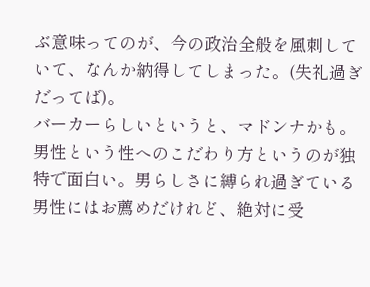ぶ意味ってのが、今の政治全般を風刺していて、なんか納得してしまった。(失礼過ぎだってば)。
バーカーらしいというと、マドンナかも。男性という性へのこだわり方というのが独特で面白い。男らしさに縛られ過ぎている男性にはお薦めだけれど、絶対に受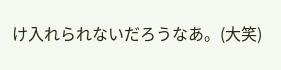け入れられないだろうなあ。(大笑)